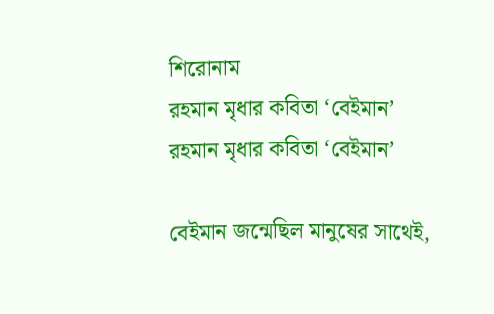শিরোনাম
রহমান মৃধার কবিতা ‘বেইমান’
রহমান মৃধার কবিতা ‘বেইমান’

বেইমান জন্মেছিল মানুষের সাথেই,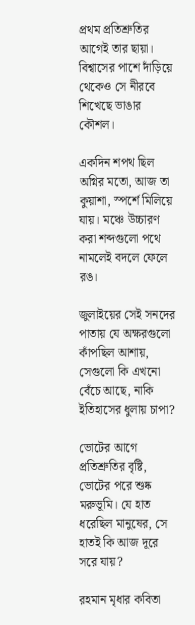প্রথম প্রতিশ্রুতির আগেই তার ছায়া। বিশ্বাসের পাশে দাঁড়িয়ে থেকেও সে নীরবে শিখেছে ভাঙার কৌশল।

একদিন শপথ ছিল অগ্নির মতো, আজ তা কুয়াশা, স্পর্শে মিলিয়ে যায়। মঞ্চে উচ্চারণ করা শব্দগুলো পথে নামলেই বদলে ফেলে রঙ।

জুলাইয়ের সেই সনদের পাতায় যে অক্ষরগুলো কাঁপছিল আশায়, সেগুলো কি এখনো বেঁচে আছে, নাকি ইতিহাসের ধুলায় চাপা?

ভোটের আগে প্রতিশ্রুতির বৃষ্টি, ভোটের পরে শুষ্ক মরুভূমি। যে হাত ধরেছিল মানুষের, সে হাতই কি আজ দূরে সরে যায়?

রহমান মৃধার কবিতা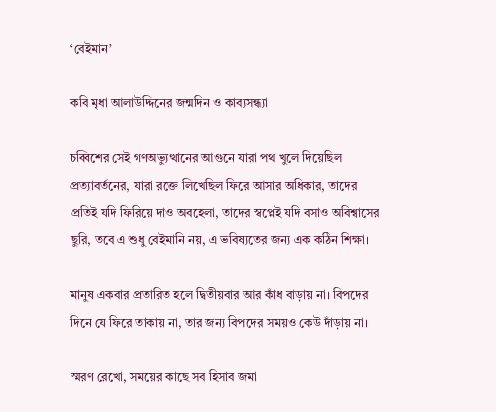‘বেইমান’

কবি মৃধা আলাউদ্দিনের জন্মদিন ও কাব্যসন্ধ্যা

চব্বিশের সেই গণঅভ্যুত্থানের আগুনে যারা পথ খুলে দিয়েছিল প্রত‍্যাবর্তনের, যারা রক্তে লিখেছিল ফিরে আসার অধিকার, তাদের প্রতিই যদি ফিরিয়ে দাও অবহেলা, তাদের স্বপ্নেই যদি বসাও অবিশ্বাসের ছুরি, তবে এ শুধু বেইমানি নয়, এ ভবিষ্যতের জন্য এক কঠিন শিক্ষা।

মানুষ একবার প্রতারিত হলে দ্বিতীয়বার আর কাঁধ বাড়ায় না। বিপদের দিনে যে ফিরে তাকায় না, তার জন্য বিপদের সময়ও কেউ দাঁড়ায় না।

স্মরণ রেখো, সময়ের কাছে সব হিসাব জমা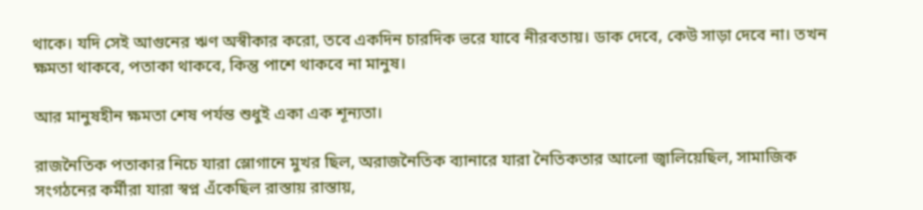থাকে। যদি সেই আগুনের ঋণ অস্বীকার করো, তবে একদিন চারদিক ভরে যাবে নীরবতায়। ডাক দেবে, কেউ সাড়া দেবে না। তখন ক্ষমতা থাকবে, পতাকা থাকবে, কিন্তু পাশে থাকবে না মানুষ।

আর মানুষহীন ক্ষমতা শেষ পর্যন্ত শুধুই একা এক শূন্যতা।

রাজনৈতিক পতাকার নিচে যারা স্লোগানে মুখর ছিল, অরাজনৈতিক ব্যানারে যারা নৈতিকতার আলো জ্বালিয়েছিল, সামাজিক সংগঠনের কর্মীরা যারা স্বপ্ন এঁকেছিল রাস্তায় রাস্তায়,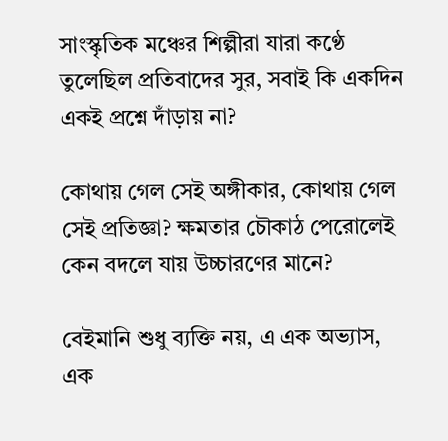সাংস্কৃতিক মঞ্চের শিল্পীরা যারা কণ্ঠে তুলেছিল প্রতিবাদের সুর, সবাই কি একদিন একই প্রশ্নে দাঁড়ায় না?

কোথায় গেল সেই অঙ্গীকার, কোথায় গেল সেই প্রতিজ্ঞা? ক্ষমতার চৌকাঠ পেরোলেই কেন বদলে যায় উচ্চারণের মানে?

বেইমানি শুধু ব্যক্তি নয়, এ এক অভ্যাস, এক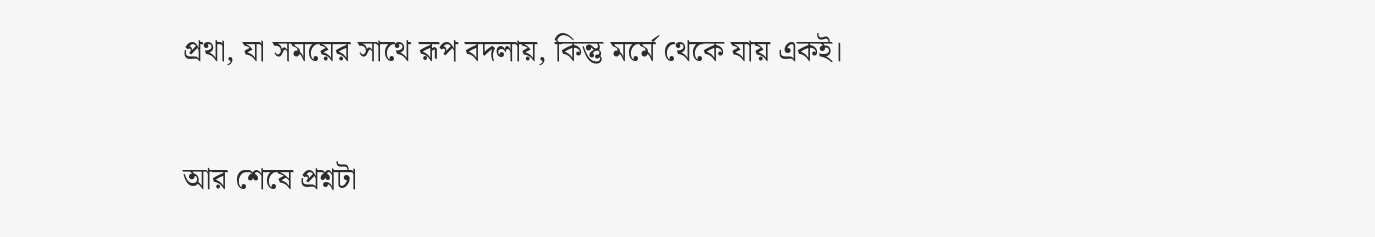প্রথা, যা সময়ের সাথে রূপ বদলায়, কিন্তু মর্মে থেকে যায় একই।

আর শেষে প্রশ্নটা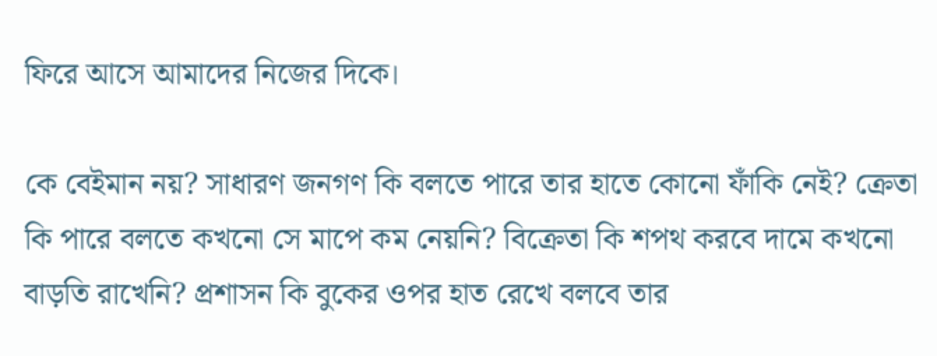ফিরে আসে আমাদের নিজের দিকে।

কে বেইমান নয়? সাধারণ জনগণ কি বলতে পারে তার হাতে কোনো ফাঁকি নেই? ক্রেতা কি পারে বলতে কখনো সে মাপে কম নেয়নি? বিক্রেতা কি শপথ করবে দামে কখনো বাড়তি রাখেনি? প্রশাসন কি বুকের ওপর হাত রেখে বলবে তার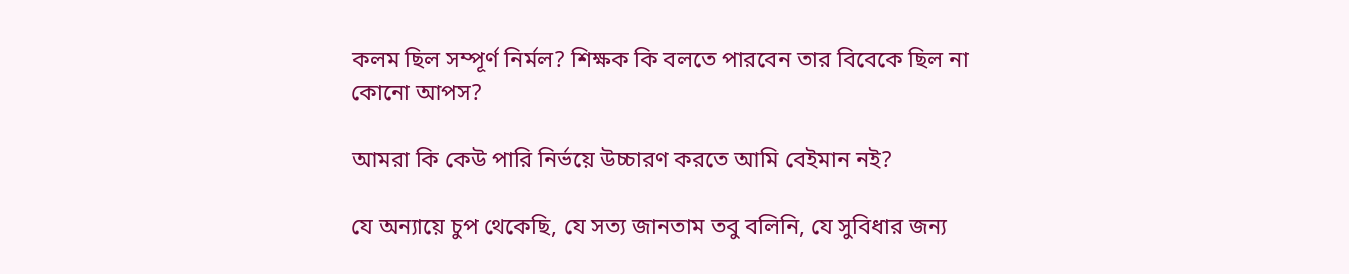কলম ছিল সম্পূর্ণ নির্মল? শিক্ষক কি বলতে পারবেন তার বিবেকে ছিল না কোনো আপস?

আমরা কি কেউ পারি নির্ভয়ে উচ্চারণ করতে আমি বেইমান নই?

যে অন্যায়ে চুপ থেকেছি, যে সত্য জানতাম তবু বলিনি, যে সুবিধার জন্য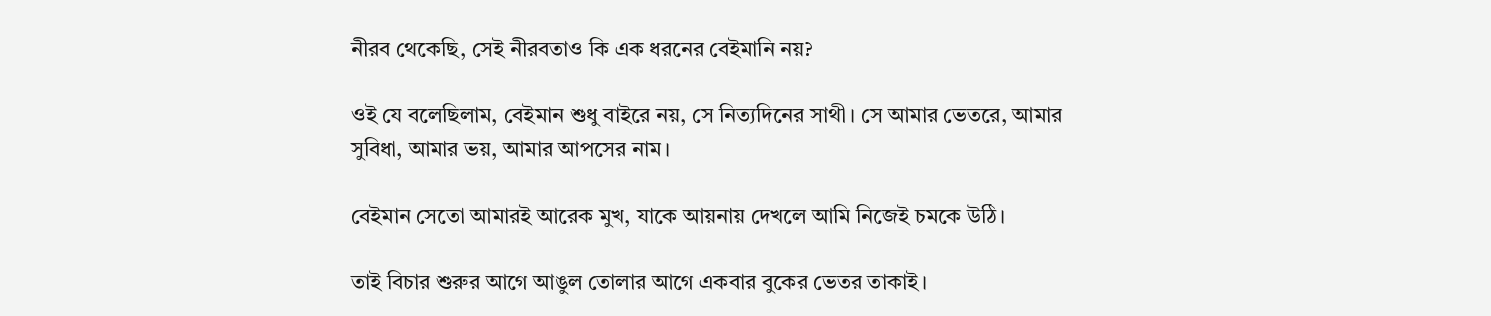নীরব থেকেছি, সেই নীরবতাও কি এক ধরনের বেইমানি নয়?

ওই যে বলেছিলাম, বেইমান শুধু বাইরে নয়, সে নিত্যদিনের সাথী। সে আমার ভেতরে, আমার সুবিধা, আমার ভয়, আমার আপসের নাম।

বেইমান সেতো আমারই আরেক মুখ, যাকে আয়নায় দেখলে আমি নিজেই চমকে উঠি।

তাই বিচার শুরুর আগে আঙুল তোলার আগে একবার বুকের ভেতর তাকাই।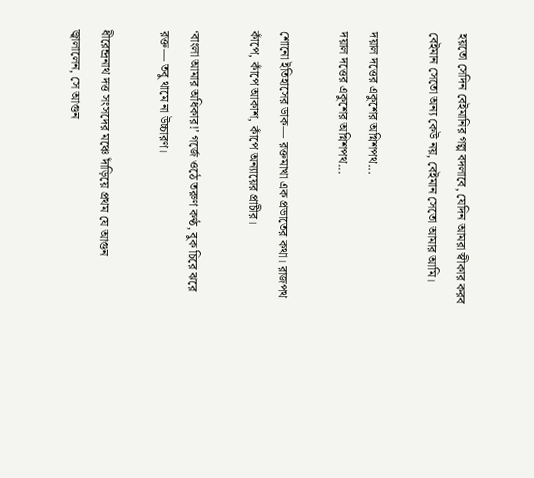হয়তো সেদিন বেইমানির গল্প বদলাবে, যেদিন আমরা স্বীকার করব বেইমান সেতো অন্য কেউ নয়, বেইমান সেতো আমার আমি।

দয়াল দত্তের একুশের অগ্নিশপথ...
দয়াল দত্তের একুশের অগ্নিশপথ...

শোনো ইতিহাসের ডাক— রক্তমাখা এক প্রভাতের কথা। রাজপথ কাঁপে, কাঁপে আকাশ, কাঁপে অন্যায়ের প্রাচীর।

‘বাংলা আমার অধিকার!’ গর্জে ওঠে তরুণ কণ্ঠ, বুক চিরে ঝরে রক্ত— তবু থামে না উচ্চারণ।

ধীরেন্দ্রনাথ দত্ত সংসদের মঞ্চে দাঁড়িয়ে প্রথম যে আগুন জ্বালালেন, সে আগুন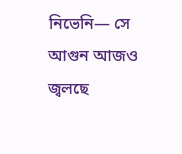নিভেনি— সে আগুন আজও জ্বলছে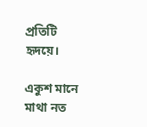প্রতিটি হৃদয়ে।

একুশ মানে মাথা নত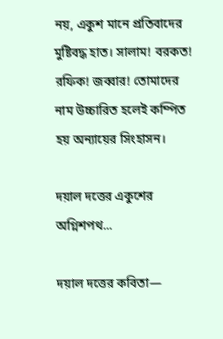নয়, একুশ মানে প্রতিবাদের মুষ্টিবদ্ধ হাত। সালাম! বরকত! রফিক! জব্বার! তোমাদের নাম উচ্চারিত হলেই কম্পিত হয় অন্যায়ের সিংহাসন।

দয়াল দত্তের একুশের অগ্নিশপথ...

দয়াল দত্তের কবিতা—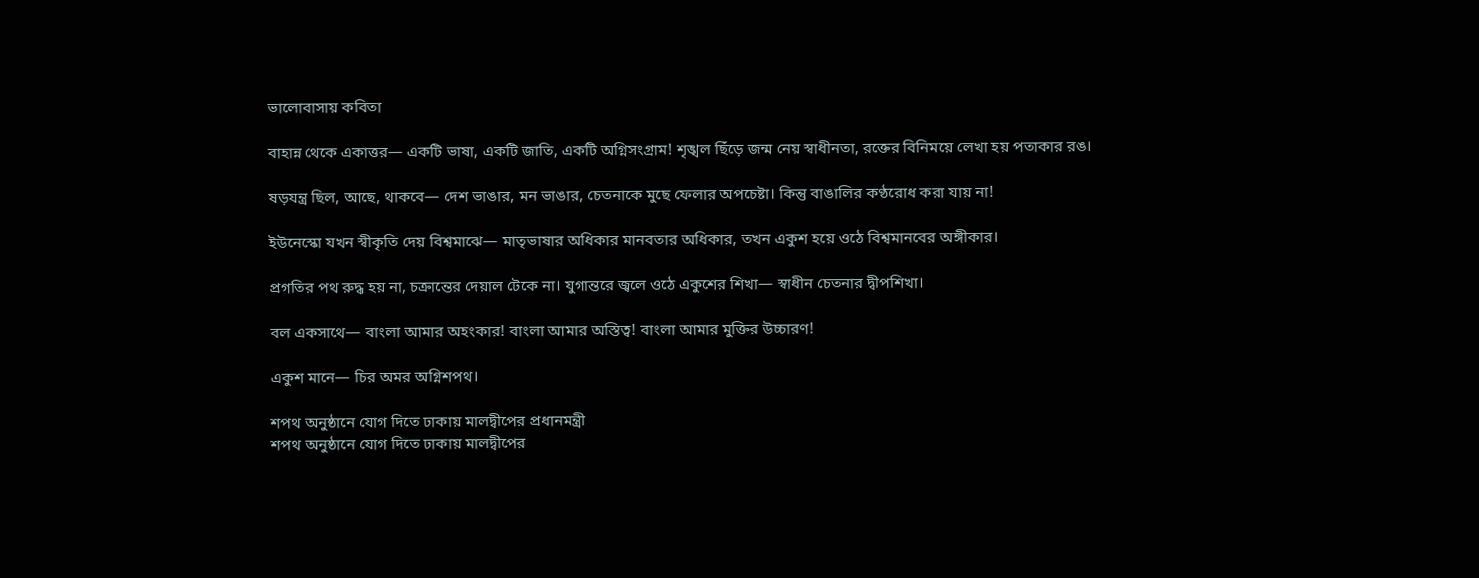ভালোবাসায় কবিতা

বাহান্ন থেকে একাত্তর— একটি ভাষা, একটি জাতি, একটি অগ্নিসংগ্রাম! শৃঙ্খল ছিঁড়ে জন্ম নেয় স্বাধীনতা, রক্তের বিনিময়ে লেখা হয় পতাকার রঙ।

ষড়যন্ত্র ছিল, আছে, থাকবে— দেশ ভাঙার, মন ভাঙার, চেতনাকে মুছে ফেলার অপচেষ্টা। কিন্তু বাঙালির কণ্ঠরোধ করা যায় না!

ইউনেস্কো যখন স্বীকৃতি দেয় বিশ্বমাঝে— মাতৃভাষার অধিকার মানবতার অধিকার, তখন একুশ হয়ে ওঠে বিশ্বমানবের অঙ্গীকার।

প্রগতির পথ রুদ্ধ হয় না, চক্রান্তের দেয়াল টেকে না। যুগান্তরে জ্বলে ওঠে একুশের শিখা— স্বাধীন চেতনার দ্বীপশিখা।

বল একসাথে— বাংলা আমার অহংকার! বাংলা আমার অস্তিত্ব! বাংলা আমার মুক্তির উচ্চারণ!

একুশ মানে— চির অমর অগ্নিশপথ।

শপথ অনুষ্ঠানে যোগ দিতে ঢাকায় মালদ্বীপের প্রধানমন্ত্রী
শপথ অনুষ্ঠানে যোগ দিতে ঢাকায় মালদ্বীপের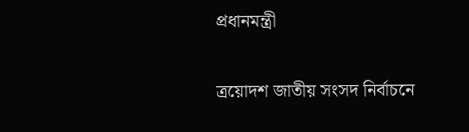প্রধানমন্ত্রী

ত্রয়োদশ জাতীয় সংসদ নির্বাচনে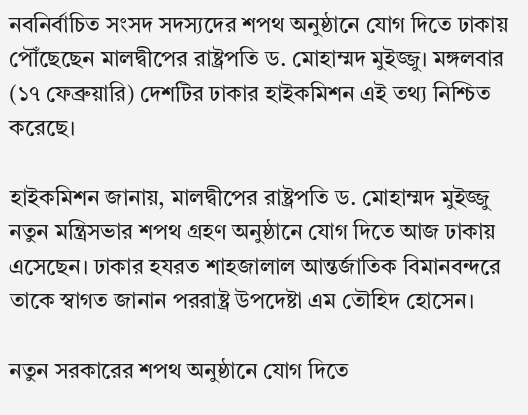নবনির্বাচিত সংসদ সদস্যদের শপথ অনুষ্ঠানে যোগ দিতে ঢাকায় পৌঁছেছেন মালদ্বীপের রাষ্ট্রপতি ড. মোহাম্মদ মুইজ্জু। মঙ্গলবার (১৭ ফেব্রুয়া‌রি) দেশ‌টির ঢাকার হাইক‌মিশন এই তথ্য নিশ্চিত করেছে।

হাইকমিশন জানায়, মালদ্বীপের রাষ্ট্রপতি ড. মোহাম্মদ মুইজ্জু নতুন মন্ত্রিসভার শপথ গ্রহণ অনুষ্ঠানে যোগ দিতে আজ ঢাকায় এসেছেন। ঢাকার হযরত শাহজালাল আন্তর্জাতিক বিমানবন্দরে তাকে স্বাগত জানান পররাষ্ট্র উপদেষ্টা এম তৌহিদ হোসেন।

নতুন সরকারের শপথ অনুষ্ঠানে যোগ দিতে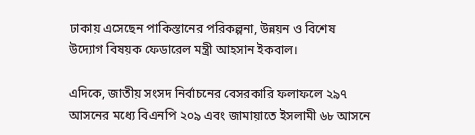ঢাকায় এসেছেন পা‌কিস্তানের পরিকল্পনা, উন্নয়ন ও বিশেষ উদ্যোগ বিষয়ক ফেডারেল মন্ত্রী আহসান ইকবাল।

এদিকে, জাতীয় সংসদ নির্বাচনের বেসরকারি ফলাফলে ২৯৭ আসনের মধ্যে বিএনপি ২০৯ এবং জামায়াতে ইসলামী ৬৮ আসনে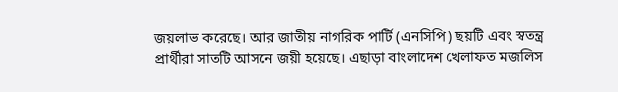জয়লাভ করেছে। আর জাতীয় নাগরিক পার্টি (এনসিপি) ছয়টি এবং স্বতন্ত্র প্রার্থীরা সাতটি আসনে জয়ী হয়েছে। এছাড়া বাংলাদেশ খেলাফত মজলিস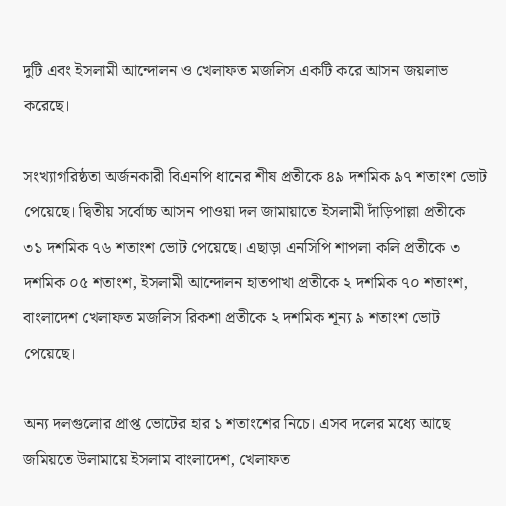দুটি এবং ইসলামী আন্দোলন ও খেলাফত মজলিস একটি করে আসন জয়লাভ করেছে।

সংখ্যাগরিষ্ঠতা অর্জনকারী বিএনপি ধানের শীষ প্রতীকে ৪৯ দশমিক ৯৭ শতাংশ ভোট পেয়েছে। দ্বিতীয় সর্বোচ্চ আসন পাওয়া দল জামায়াতে ইসলামী দাঁড়িপাল্লা প্রতীকে ৩১ দশমিক ৭৬ শতাংশ ভোট পেয়েছে। এছাড়া এনসিপি শাপলা কলি প্রতীকে ৩ দশমিক ০৫ শতাংশ, ইসলামী আন্দোলন হাতপাখা প্রতীকে ২ দশমিক ৭০ শতাংশ, বাংলাদেশ খেলাফত মজলিস রিকশা প্রতীকে ২ দশমিক শূন্য ৯ শতাংশ ভোট পেয়েছে।

অন্য দলগুলোর প্রাপ্ত ভোটের হার ১ শতাংশের নিচে। এসব দলের মধ্যে আছে জমিয়তে উলামায়ে ইসলাম বাংলাদেশ, খেলাফত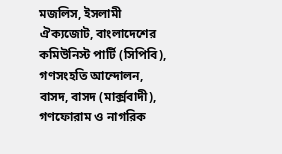মজলিস, ইসলামী ঐক্যজোট, বাংলাদেশের কমিউনিস্ট পার্টি (সিপিবি), গণসংহতি আন্দোলন, বাসদ, বাসদ (মার্ক্সবাদী), গণফোরাম ও নাগরিক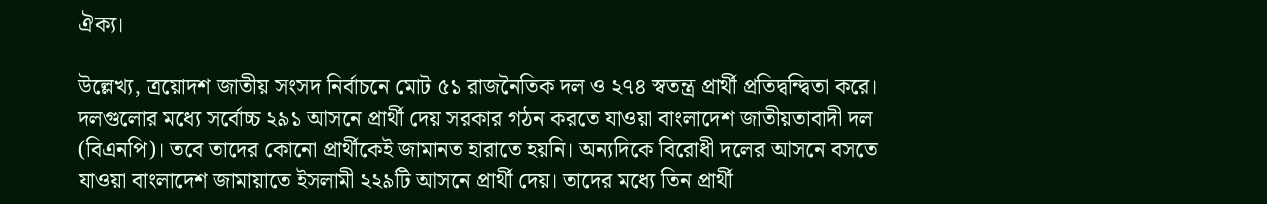ঐক্য।

উল্লেখ্য, ত্রয়োদশ জাতীয় সংসদ নির্বাচনে মোট ৫১ রাজনৈতিক দল ও ২৭৪ স্বতন্ত্র প্রার্থী প্রতিদ্বন্দ্বিতা করে। দলগুলোর মধ্যে সর্বোচ্চ ২৯১ আসনে প্রার্থী দেয় সরকার গঠন করতে যাওয়া বাংলাদেশ জাতীয়তাবাদী দল (বিএনপি)। তবে তাদের কোনো প্রার্থীকেই জামানত হারাতে হয়নি। অন্যদিকে বিরোধী দলের আসনে বসতে যাওয়া বাংলাদেশ জামায়াতে ইসলামী ২২৯টি আসনে প্রার্থী দেয়। তাদের মধ্যে তিন প্রার্থী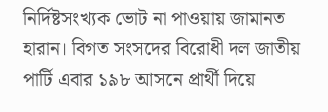নির্দিষ্টসংখ্যক ভোট না পাওয়ায় জামানত হারান। বিগত সংসদের বিরোধী দল জাতীয় পার্টি এবার ১৯৮ আসনে প্রার্থী দিয়ে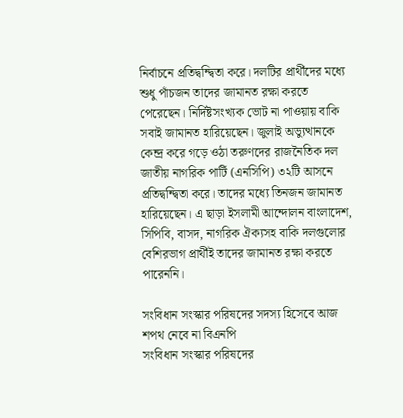নির্বাচনে প্রতিদ্বন্দ্বিতা করে। দলটির প্রার্থীদের মধ্যে শুধু পাঁচজন তাদের জামানত রক্ষা করতে পেরেছেন। নির্দিষ্টসংখ্যক ভোট না পাওয়ায় বাকি সবাই জামানত হারিয়েছেন। জুলাই অভ্যুত্থানকে কেন্দ্র করে গড়ে ওঠা তরুণদের রাজনৈতিক দল জাতীয় নাগরিক পার্টি (এনসিপি) ৩২টি আসনে প্রতিদ্বন্দ্বিতা করে। তাদের মধ্যে তিনজন জামানত হারিয়েছেন। এ ছাড়া ইসলামী আন্দোলন বাংলাদেশ, সিপিবি, বাসদ, নাগরিক ঐক্যসহ বাকি দলগুলোর বেশিরভাগ প্রার্থীই তাদের জামানত রক্ষা করতে পারেননি।

সংবিধান সংস্কার পরিষদের সদস্য হিসেবে আজ শপথ নেবে না বিএনপি
সংবিধান সংস্কার পরিষদের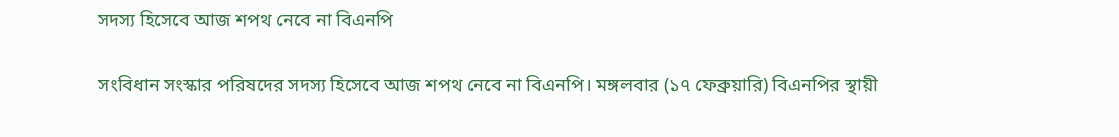সদস্য হিসেবে আজ শপথ নেবে না বিএনপি

সংবিধান সংস্কার পরিষদের সদস্য হিসেবে আজ শপথ নেবে না বিএনপি। মঙ্গলবার (১৭ ফেব্রুয়ারি) বিএনপির স্থায়ী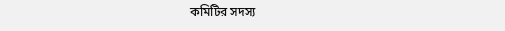কমিটির সদস্য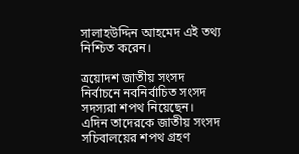সালাহউদ্দিন আহমেদ এই তথ্য নিশ্চিত করেন।

ত্রয়োদশ জাতীয় সংসদ নির্বাচনে নবনির্বাচিত সংসদ সদস্যরা শপথ নিয়েছেন। এদিন তাদেরকে জাতীয় সংসদ সচিবালয়ের শপথ গ্রহণ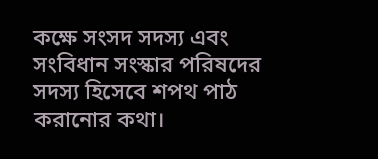কক্ষে সংসদ সদস্য এবং সংবিধান সংস্কার পরিষদের সদস্য হিসেবে শপথ পাঠ করানোর কথা।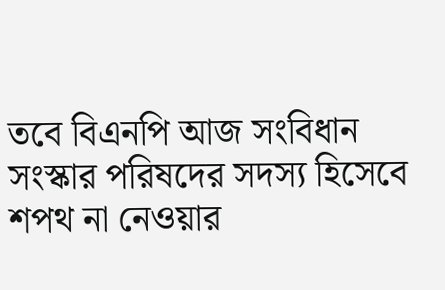তবে বিএনপি আজ সংবিধান সংস্কার পরিষদের সদস্য হিসেবে শপথ না নেওয়ার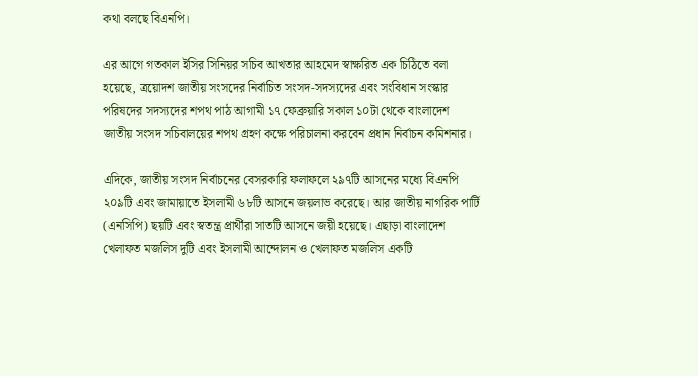কথা বলছে বিএনপি।

এর আগে গতকাল ইসির সিনিয়র সচিব আখতার আহমেদ স্বাক্ষরিত এক চিঠিতে বলা হয়েছে, ত্রয়োদশ জাতীয় সংসদের নির্বাচিত সংসদ-সদস্যদের এবং সংবিধান সংস্কার পরিষদের সদস্যদের শপথ পাঠ আগামী ১৭ ফেব্রুয়ারি সকাল ১০টা থেকে বাংলাদেশ জাতীয় সংসদ সচিবালয়ের শপথ গ্রহণ কক্ষে পরিচালনা করবেন প্রধান নির্বাচন কমিশনার।

এদিকে, জাতীয় সংসদ নির্বাচনের বেসরকারি ফলাফলে ২৯৭টি আসনের মধ্যে বিএনপি ২০৯টি এবং জামায়াতে ইসলামী ৬৮টি আসনে জয়লাভ করেছে। আর জাতীয় নাগরিক পার্টি (এনসিপি) ছয়টি এবং স্বতন্ত্র প্রার্থীরা সাতটি আসনে জয়ী হয়েছে। এছাড়া বাংলাদেশ খেলাফত মজলিস দুটি এবং ইসলামী আন্দোলন ও খেলাফত মজলিস একটি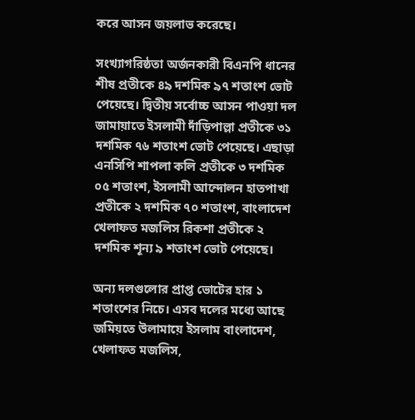করে আসন জয়লাভ করেছে।

সংখ্যাগরিষ্ঠতা অর্জনকারী বিএনপি ধানের শীষ প্রতীকে ৪৯ দশমিক ৯৭ শতাংশ ভোট পেয়েছে। দ্বিতীয় সর্বোচ্চ আসন পাওয়া দল জামায়াতে ইসলামী দাঁড়িপাল্লা প্রতীকে ৩১ দশমিক ৭৬ শতাংশ ভোট পেয়েছে। এছাড়া এনসিপি শাপলা কলি প্রতীকে ৩ দশমিক ০৫ শতাংশ, ইসলামী আন্দোলন হাতপাখা প্রতীকে ২ দশমিক ৭০ শতাংশ, বাংলাদেশ খেলাফত মজলিস রিকশা প্রতীকে ২ দশমিক শূন্য ৯ শতাংশ ভোট পেয়েছে।

অন্য দলগুলোর প্রাপ্ত ভোটের হার ১ শতাংশের নিচে। এসব দলের মধ্যে আছে জমিয়তে উলামায়ে ইসলাম বাংলাদেশ, খেলাফত মজলিস,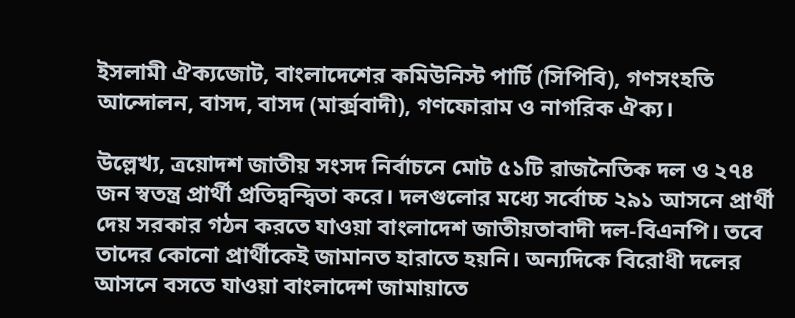ইসলামী ঐক্যজোট, বাংলাদেশের কমিউনিস্ট পার্টি (সিপিবি), গণসংহতি আন্দোলন, বাসদ, বাসদ (মার্ক্সবাদী), গণফোরাম ও নাগরিক ঐক্য।

উল্লেখ্য, ত্রয়োদশ জাতীয় সংসদ নির্বাচনে মোট ৫১টি রাজনৈতিক দল ও ২৭৪ জন স্বতন্ত্র প্রার্থী প্রতিদ্বন্দ্বিতা করে। দলগুলোর মধ্যে সর্বোচ্চ ২৯১ আসনে প্রার্থী দেয় সরকার গঠন করতে যাওয়া বাংলাদেশ জাতীয়তাবাদী দল-বিএনপি। তবে তাদের কোনো প্রার্থীকেই জামানত হারাতে হয়নি। অন্যদিকে বিরোধী দলের আসনে বসতে যাওয়া বাংলাদেশ জামায়াতে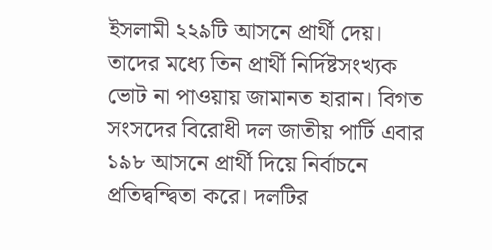ইসলামী ২২৯টি আসনে প্রার্থী দেয়। তাদের মধ্যে তিন প্রার্থী নির্দিষ্টসংখ্যক ভোট না পাওয়ায় জামানত হারান। বিগত সংসদের বিরোধী দল জাতীয় পার্টি এবার ১৯৮ আসনে প্রার্থী দিয়ে নির্বাচনে প্রতিদ্বন্দ্বিতা করে। দলটির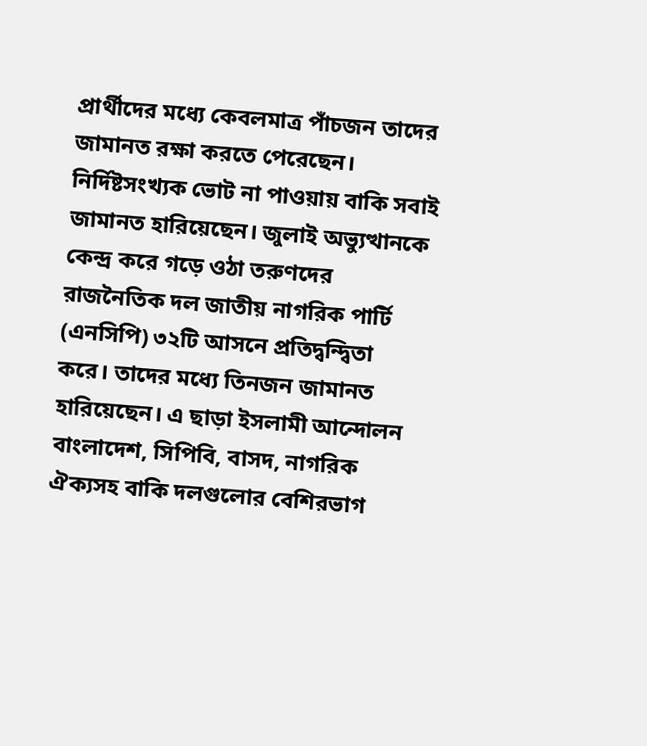প্রার্থীদের মধ্যে কেবলমাত্র পাঁচজন তাদের জামানত রক্ষা করতে পেরেছেন। নির্দিষ্টসংখ্যক ভোট না পাওয়ায় বাকি সবাই জামানত হারিয়েছেন। জুলাই অভ্যুত্থানকে কেন্দ্র করে গড়ে ওঠা তরুণদের রাজনৈতিক দল জাতীয় নাগরিক পার্টি (এনসিপি) ৩২টি আসনে প্রতিদ্বন্দ্বিতা করে। তাদের মধ্যে তিনজন জামানত হারিয়েছেন। এ ছাড়া ইসলামী আন্দোলন বাংলাদেশ, সিপিবি, বাসদ, নাগরিক ঐক্যসহ বাকি দলগুলোর বেশিরভাগ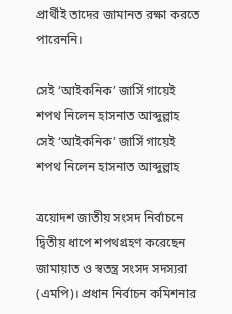প্রার্থীই তাদের জামানত রক্ষা করতে পারেননি।

সেই ‘আইকনিক’ জার্সি গায়েই শপথ নিলেন হাসনাত আব্দুল্লাহ
সেই ‘আইকনিক’ জার্সি গায়েই শপথ নিলেন হাসনাত আব্দুল্লাহ

ত্রয়োদশ জাতীয় সংসদ নির্বাচনে দ্বিতীয় ধাপে শপথগ্রহণ করেছেন জামায়াত ও স্বতন্ত্র সংসদ সদস্যরা (এমপি)। প্রধান নির্বাচন কমিশনার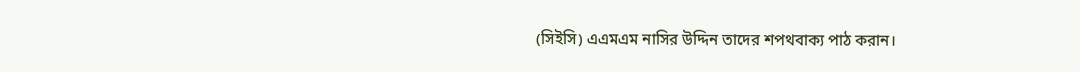(সিইসি) এএমএম নাসির উদ্দিন তাদের শপথবাক্য পাঠ করান।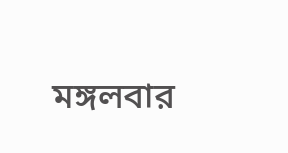মঙ্গলবার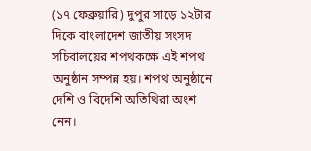(১৭ ফেব্রুয়ারি) দুপুর সাড়ে ১২টার দিকে বাংলাদেশ জাতীয় সংসদ সচিবালয়ের শপথকক্ষে এই শপথ অনুষ্ঠান সম্পন্ন হয়। শপথ অনুষ্ঠানে দেশি ও বিদেশি অতিথিরা অংশ নেন।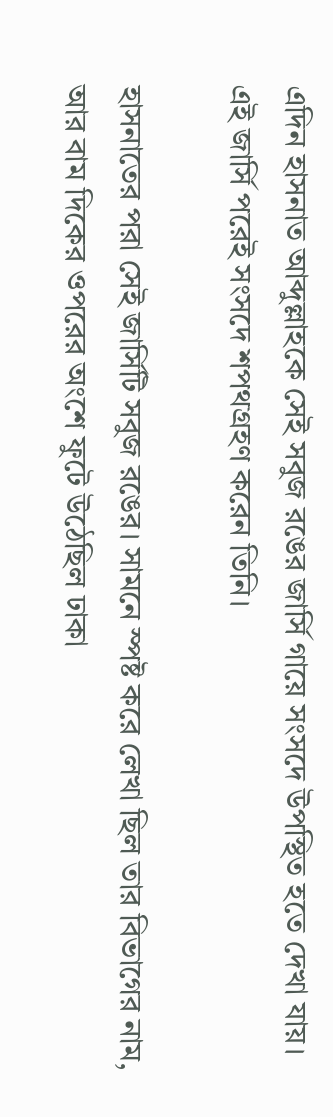এদিন হাসনাত আব্দুল্লাহকে সেই সবুজ রঙের জার্সি গায়ে সংসদে উপস্থিত হতে দেখা যায়। এই জার্সি পরেই সংসদে শপথগ্রহণ করেন তিনি।

হাসনাতের পরা সেই জার্সিটি সবুজ রঙের। সামনে স্পষ্ট করে লেখা ছিল তার বিভাগের নাম, আর বাম দিকের ওপরের অংশে ফুটে উঠেছিল ঢাকা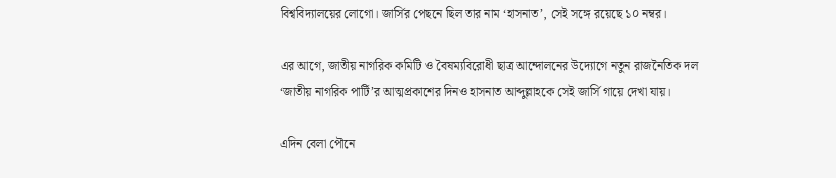বিশ্ববিদ্যালয়ের লোগো। জার্সির পেছনে ছিল তার নাম ‘হাসনাত’, সেই সঙ্গে রয়েছে ১০ নম্বর।

এর আগে, জাতীয় নাগরিক কমিটি ও বৈষম্যবিরোধী ছাত্র আন্দোলনের উদ্যোগে নতুন রাজনৈতিক দল ‘জাতীয় নাগরিক পার্টি’র আত্মপ্রকাশের দিনও হাসনাত আব্দুল্লাহকে সেই জার্সি গায়ে দেখা যায়।

এদিন বেলা পৌনে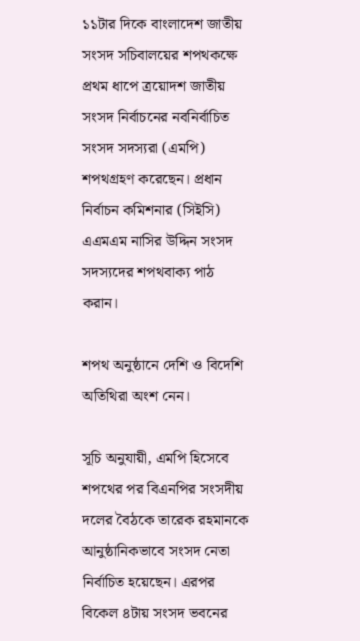১১টার দিকে বাংলাদেশ জাতীয় সংসদ সচিবালয়ের শপথকক্ষে প্রথম ধাপে ত্রয়োদশ জাতীয় সংসদ নির্বাচনের নবনির্বাচিত সংসদ সদস্যরা (এমপি) শপথগ্রহণ করেছেন। প্রধান নির্বাচন কমিশনার (সিইসি) এএমএম নাসির উদ্দিন সংসদ সদস্যদের শপথবাক্য পাঠ করান।

শপথ অনুষ্ঠানে দেশি ও বিদেশি অতিথিরা অংশ নেন।

সূচি অনুযায়ী, এমপি হিসেবে শপথের পর বিএনপির সংসদীয় দলের বৈঠকে তারেক রহমানকে আনুষ্ঠানিকভাবে সংসদ নেতা নির্বাচিত হয়েছেন। এরপর বিকেল ৪টায় সংসদ ভবনের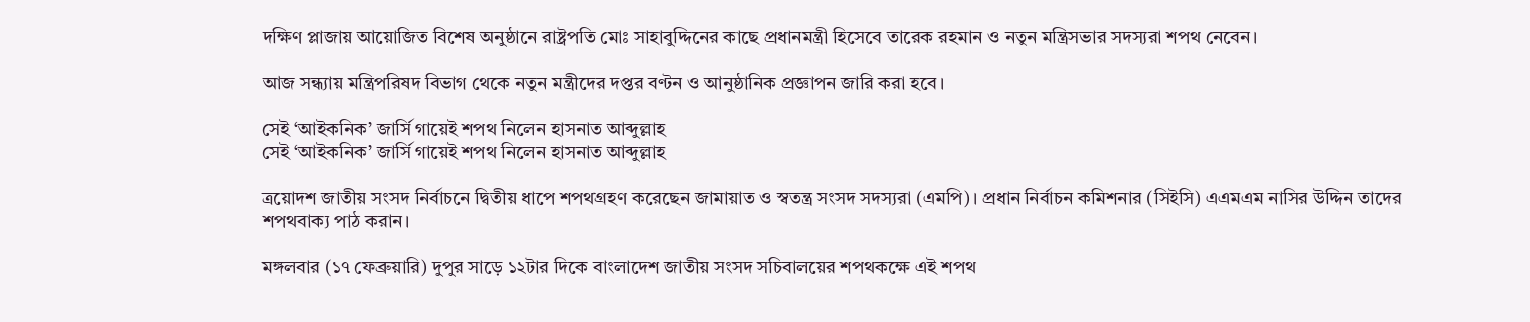দক্ষিণ প্লাজায় আয়োজিত বিশেষ অনুষ্ঠানে রাষ্ট্রপতি মোঃ সাহাবুদ্দিনের কাছে প্রধানমন্ত্রী হিসেবে তারেক রহমান ও নতুন মন্ত্রিসভার সদস্যরা শপথ নেবেন।

আজ সন্ধ্যায় মন্ত্রিপরিষদ বিভাগ থেকে নতুন মন্ত্রীদের দপ্তর বণ্টন ও আনুষ্ঠানিক প্রজ্ঞাপন জারি করা হবে।

সেই ‘আইকনিক’ জার্সি গায়েই শপথ নিলেন হাসনাত আব্দুল্লাহ
সেই ‘আইকনিক’ জার্সি গায়েই শপথ নিলেন হাসনাত আব্দুল্লাহ

ত্রয়োদশ জাতীয় সংসদ নির্বাচনে দ্বিতীয় ধাপে শপথগ্রহণ করেছেন জামায়াত ও স্বতন্ত্র সংসদ সদস্যরা (এমপি)। প্রধান নির্বাচন কমিশনার (সিইসি) এএমএম নাসির উদ্দিন তাদের শপথবাক্য পাঠ করান।

মঙ্গলবার (১৭ ফেব্রুয়ারি) দুপুর সাড়ে ১২টার দিকে বাংলাদেশ জাতীয় সংসদ সচিবালয়ের শপথকক্ষে এই শপথ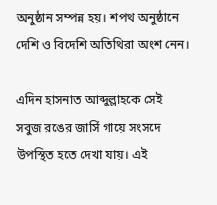অনুষ্ঠান সম্পন্ন হয়। শপথ অনুষ্ঠানে দেশি ও বিদেশি অতিথিরা অংশ নেন।

এদিন হাসনাত আব্দুল্লাহকে সেই সবুজ রঙের জার্সি গায়ে সংসদে উপস্থিত হতে দেখা যায়। এই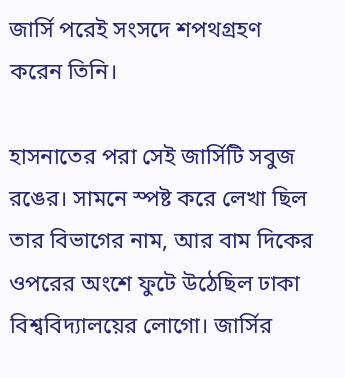জার্সি পরেই সংসদে শপথগ্রহণ করেন তিনি।

হাসনাতের পরা সেই জার্সিটি সবুজ রঙের। সামনে স্পষ্ট করে লেখা ছিল তার বিভাগের নাম, আর বাম দিকের ওপরের অংশে ফুটে উঠেছিল ঢাকা বিশ্ববিদ্যালয়ের লোগো। জার্সির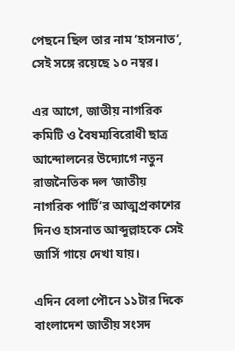পেছনে ছিল তার নাম ‘হাসনাত’, সেই সঙ্গে রয়েছে ১০ নম্বর।

এর আগে, জাতীয় নাগরিক কমিটি ও বৈষম্যবিরোধী ছাত্র আন্দোলনের উদ্যোগে নতুন রাজনৈতিক দল ‘জাতীয় নাগরিক পার্টি’র আত্মপ্রকাশের দিনও হাসনাত আব্দুল্লাহকে সেই জার্সি গায়ে দেখা যায়।

এদিন বেলা পৌনে ১১টার দিকে বাংলাদেশ জাতীয় সংসদ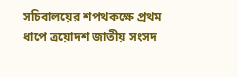সচিবালয়ের শপথকক্ষে প্রথম ধাপে ত্রয়োদশ জাতীয় সংসদ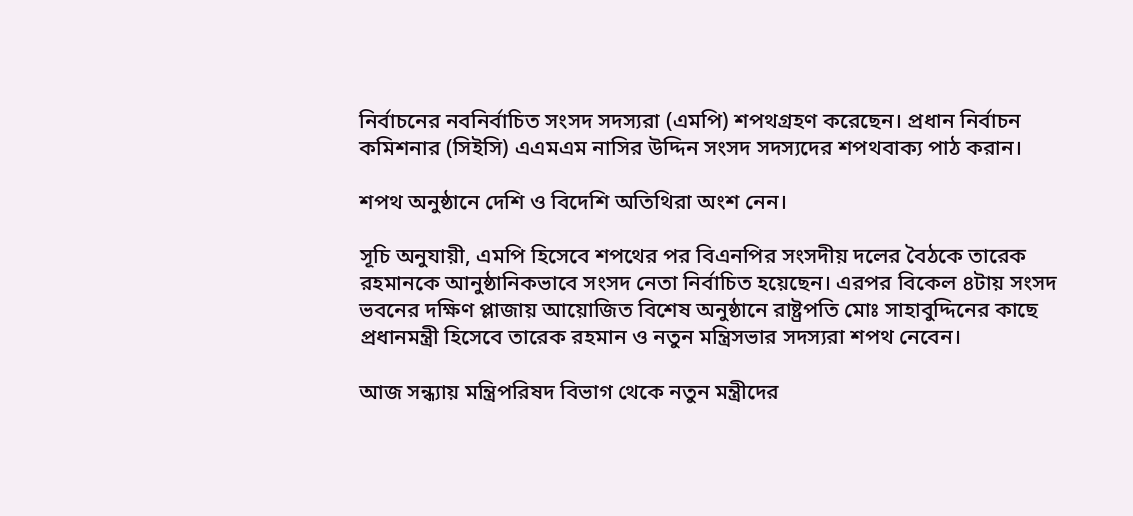নির্বাচনের নবনির্বাচিত সংসদ সদস্যরা (এমপি) শপথগ্রহণ করেছেন। প্রধান নির্বাচন কমিশনার (সিইসি) এএমএম নাসির উদ্দিন সংসদ সদস্যদের শপথবাক্য পাঠ করান।

শপথ অনুষ্ঠানে দেশি ও বিদেশি অতিথিরা অংশ নেন।

সূচি অনুযায়ী, এমপি হিসেবে শপথের পর বিএনপির সংসদীয় দলের বৈঠকে তারেক রহমানকে আনুষ্ঠানিকভাবে সংসদ নেতা নির্বাচিত হয়েছেন। এরপর বিকেল ৪টায় সংসদ ভবনের দক্ষিণ প্লাজায় আয়োজিত বিশেষ অনুষ্ঠানে রাষ্ট্রপতি মোঃ সাহাবুদ্দিনের কাছে প্রধানমন্ত্রী হিসেবে তারেক রহমান ও নতুন মন্ত্রিসভার সদস্যরা শপথ নেবেন।

আজ সন্ধ্যায় মন্ত্রিপরিষদ বিভাগ থেকে নতুন মন্ত্রীদের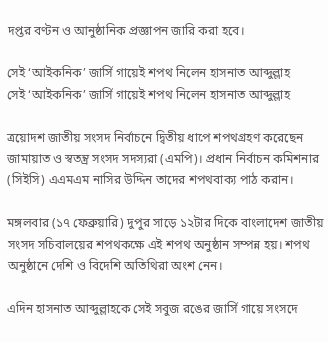দপ্তর বণ্টন ও আনুষ্ঠানিক প্রজ্ঞাপন জারি করা হবে।

সেই ‘আইকনিক’ জার্সি গায়েই শপথ নিলেন হাসনাত আব্দুল্লাহ
সেই ‘আইকনিক’ জার্সি গায়েই শপথ নিলেন হাসনাত আব্দুল্লাহ

ত্রয়োদশ জাতীয় সংসদ নির্বাচনে দ্বিতীয় ধাপে শপথগ্রহণ করেছেন জামায়াত ও স্বতন্ত্র সংসদ সদস্যরা (এমপি)। প্রধান নির্বাচন কমিশনার (সিইসি) এএমএম নাসির উদ্দিন তাদের শপথবাক্য পাঠ করান।

মঙ্গলবার (১৭ ফেব্রুয়ারি) দুপুর সাড়ে ১২টার দিকে বাংলাদেশ জাতীয় সংসদ সচিবালয়ের শপথকক্ষে এই শপথ অনুষ্ঠান সম্পন্ন হয়। শপথ অনুষ্ঠানে দেশি ও বিদেশি অতিথিরা অংশ নেন।

এদিন হাসনাত আব্দুল্লাহকে সেই সবুজ রঙের জার্সি গায়ে সংসদে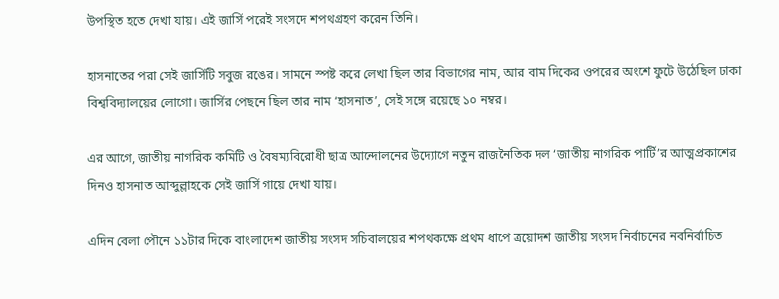উপস্থিত হতে দেখা যায়। এই জার্সি পরেই সংসদে শপথগ্রহণ করেন তিনি।

হাসনাতের পরা সেই জার্সিটি সবুজ রঙের। সামনে স্পষ্ট করে লেখা ছিল তার বিভাগের নাম, আর বাম দিকের ওপরের অংশে ফুটে উঠেছিল ঢাকা বিশ্ববিদ্যালয়ের লোগো। জার্সির পেছনে ছিল তার নাম ‘হাসনাত’, সেই সঙ্গে রয়েছে ১০ নম্বর।

এর আগে, জাতীয় নাগরিক কমিটি ও বৈষম্যবিরোধী ছাত্র আন্দোলনের উদ্যোগে নতুন রাজনৈতিক দল ‘জাতীয় নাগরিক পার্টি’র আত্মপ্রকাশের দিনও হাসনাত আব্দুল্লাহকে সেই জার্সি গায়ে দেখা যায়।

এদিন বেলা পৌনে ১১টার দিকে বাংলাদেশ জাতীয় সংসদ সচিবালয়ের শপথকক্ষে প্রথম ধাপে ত্রয়োদশ জাতীয় সংসদ নির্বাচনের নবনির্বাচিত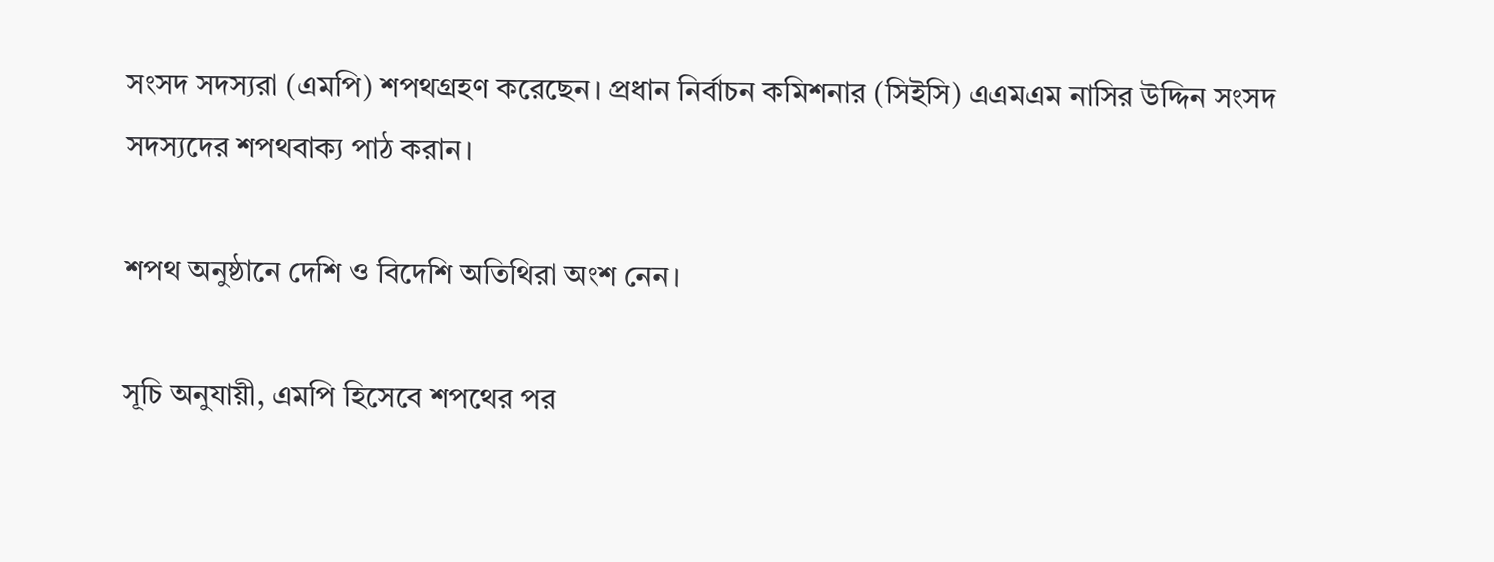সংসদ সদস্যরা (এমপি) শপথগ্রহণ করেছেন। প্রধান নির্বাচন কমিশনার (সিইসি) এএমএম নাসির উদ্দিন সংসদ সদস্যদের শপথবাক্য পাঠ করান।

শপথ অনুষ্ঠানে দেশি ও বিদেশি অতিথিরা অংশ নেন।

সূচি অনুযায়ী, এমপি হিসেবে শপথের পর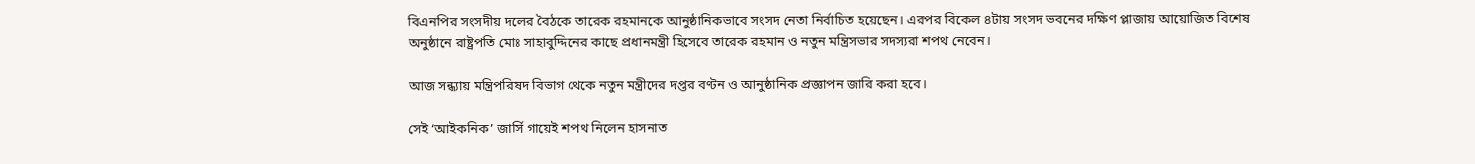বিএনপির সংসদীয় দলের বৈঠকে তারেক রহমানকে আনুষ্ঠানিকভাবে সংসদ নেতা নির্বাচিত হয়েছেন। এরপর বিকেল ৪টায় সংসদ ভবনের দক্ষিণ প্লাজায় আয়োজিত বিশেষ অনুষ্ঠানে রাষ্ট্রপতি মোঃ সাহাবুদ্দিনের কাছে প্রধানমন্ত্রী হিসেবে তারেক রহমান ও নতুন মন্ত্রিসভার সদস্যরা শপথ নেবেন।

আজ সন্ধ্যায় মন্ত্রিপরিষদ বিভাগ থেকে নতুন মন্ত্রীদের দপ্তর বণ্টন ও আনুষ্ঠানিক প্রজ্ঞাপন জারি করা হবে।

সেই ‘আইকনিক’ জার্সি গায়েই শপথ নিলেন হাসনাত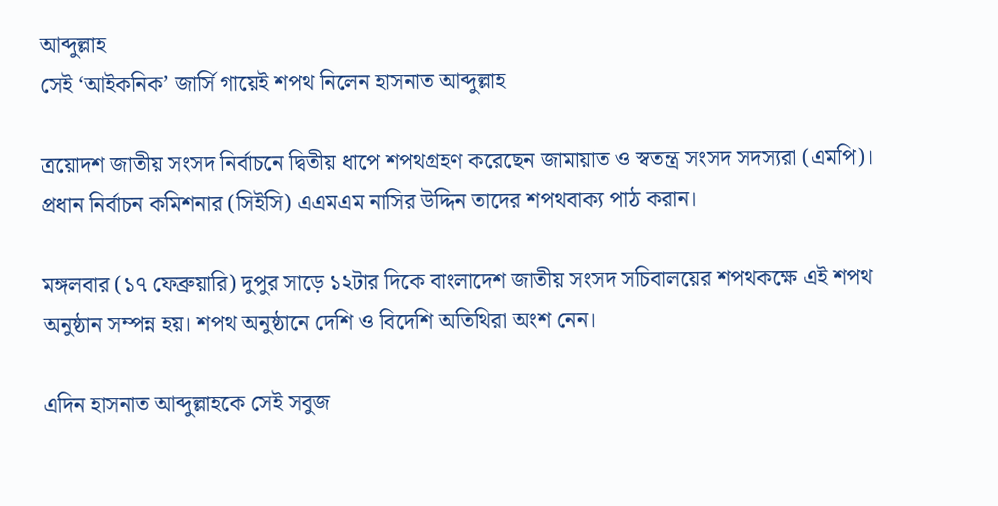আব্দুল্লাহ
সেই ‘আইকনিক’ জার্সি গায়েই শপথ নিলেন হাসনাত আব্দুল্লাহ

ত্রয়োদশ জাতীয় সংসদ নির্বাচনে দ্বিতীয় ধাপে শপথগ্রহণ করেছেন জামায়াত ও স্বতন্ত্র সংসদ সদস্যরা (এমপি)। প্রধান নির্বাচন কমিশনার (সিইসি) এএমএম নাসির উদ্দিন তাদের শপথবাক্য পাঠ করান।

মঙ্গলবার (১৭ ফেব্রুয়ারি) দুপুর সাড়ে ১২টার দিকে বাংলাদেশ জাতীয় সংসদ সচিবালয়ের শপথকক্ষে এই শপথ অনুষ্ঠান সম্পন্ন হয়। শপথ অনুষ্ঠানে দেশি ও বিদেশি অতিথিরা অংশ নেন।

এদিন হাসনাত আব্দুল্লাহকে সেই সবুজ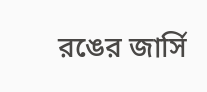রঙের জার্সি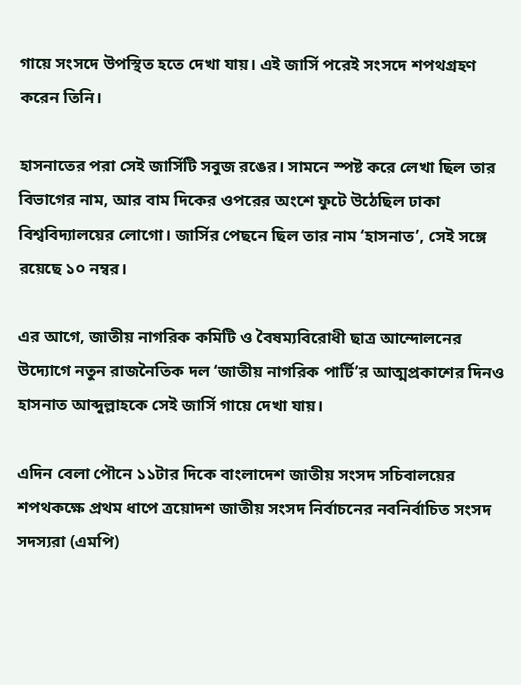গায়ে সংসদে উপস্থিত হতে দেখা যায়। এই জার্সি পরেই সংসদে শপথগ্রহণ করেন তিনি।

হাসনাতের পরা সেই জার্সিটি সবুজ রঙের। সামনে স্পষ্ট করে লেখা ছিল তার বিভাগের নাম, আর বাম দিকের ওপরের অংশে ফুটে উঠেছিল ঢাকা বিশ্ববিদ্যালয়ের লোগো। জার্সির পেছনে ছিল তার নাম ‘হাসনাত’, সেই সঙ্গে রয়েছে ১০ নম্বর।

এর আগে, জাতীয় নাগরিক কমিটি ও বৈষম্যবিরোধী ছাত্র আন্দোলনের উদ্যোগে নতুন রাজনৈতিক দল ‘জাতীয় নাগরিক পার্টি’র আত্মপ্রকাশের দিনও হাসনাত আব্দুল্লাহকে সেই জার্সি গায়ে দেখা যায়।

এদিন বেলা পৌনে ১১টার দিকে বাংলাদেশ জাতীয় সংসদ সচিবালয়ের শপথকক্ষে প্রথম ধাপে ত্রয়োদশ জাতীয় সংসদ নির্বাচনের নবনির্বাচিত সংসদ সদস্যরা (এমপি)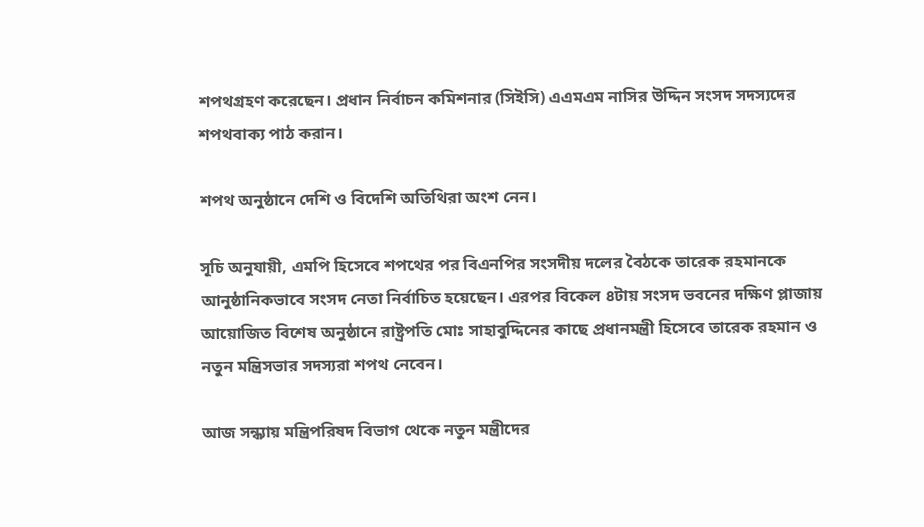শপথগ্রহণ করেছেন। প্রধান নির্বাচন কমিশনার (সিইসি) এএমএম নাসির উদ্দিন সংসদ সদস্যদের শপথবাক্য পাঠ করান।

শপথ অনুষ্ঠানে দেশি ও বিদেশি অতিথিরা অংশ নেন।

সূচি অনুযায়ী, এমপি হিসেবে শপথের পর বিএনপির সংসদীয় দলের বৈঠকে তারেক রহমানকে আনুষ্ঠানিকভাবে সংসদ নেতা নির্বাচিত হয়েছেন। এরপর বিকেল ৪টায় সংসদ ভবনের দক্ষিণ প্লাজায় আয়োজিত বিশেষ অনুষ্ঠানে রাষ্ট্রপতি মোঃ সাহাবুদ্দিনের কাছে প্রধানমন্ত্রী হিসেবে তারেক রহমান ও নতুন মন্ত্রিসভার সদস্যরা শপথ নেবেন।

আজ সন্ধ্যায় মন্ত্রিপরিষদ বিভাগ থেকে নতুন মন্ত্রীদের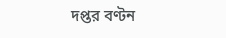দপ্তর বণ্টন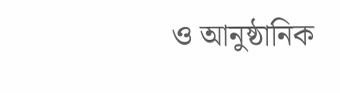ও আনুষ্ঠানিক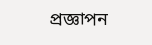প্রজ্ঞাপন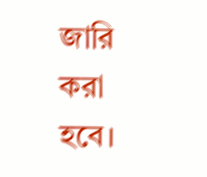জারি করা হবে।